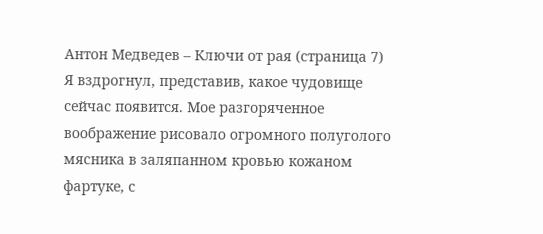Антон Медведев – Ключи от рая (страница 7)
Я вздрогнул, представив, какое чудовище сейчас появится. Мое разгоряченное воображение рисовало огромного полуголого мясника в заляпанном кровью кожаном фартуке, с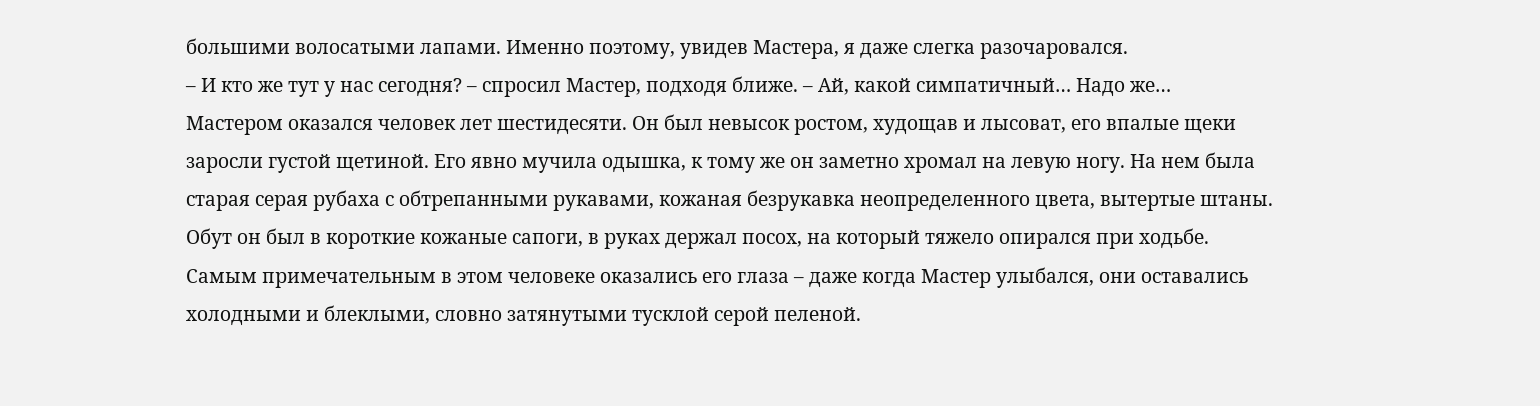большими волосатыми лапами. Именно поэтому, увидев Мастера, я даже слегка разочаровался.
– И кто же тут у нас сегодня? – спросил Мастер, подходя ближе. – Ай, какой симпатичный… Надо же…
Мастером оказался человек лет шестидесяти. Он был невысок ростом, худощав и лысоват, его впалые щеки заросли густой щетиной. Его явно мучила одышка, к тому же он заметно хромал на левую ногу. На нем была старая серая рубаха с обтрепанными рукавами, кожаная безрукавка неопределенного цвета, вытертые штаны. Обут он был в короткие кожаные сапоги, в руках держал посох, на который тяжело опирался при ходьбе.
Самым примечательным в этом человеке оказались его глаза – даже когда Мастер улыбался, они оставались холодными и блеклыми, словно затянутыми тусклой серой пеленой.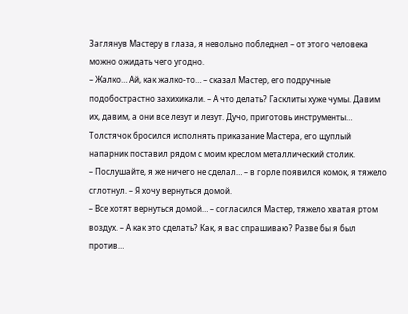Заглянув Мастеру в глаза, я невольно побледнел – от этого человека можно ожидать чего угодно.
– Жалко… Ай, как жалко-то… – сказал Мастер, его подручные подобострастно захихикали. – А что делать? Гасклиты хуже чумы. Давим их, давим, а они все лезут и лезут. Дучо, приготовь инструменты…
Толстячок бросился исполнять приказание Мастера, его щуплый напарник поставил рядом с моим креслом металлический столик.
– Послушайте, я же ничего не сделал… – в горле появился комок, я тяжело сглотнул. – Я хочу вернуться домой.
– Все хотят вернуться домой… – согласился Мастер, тяжело хватая ртом воздух. – А как это сделать? Как, я вас спрашиваю? Разве бы я был против…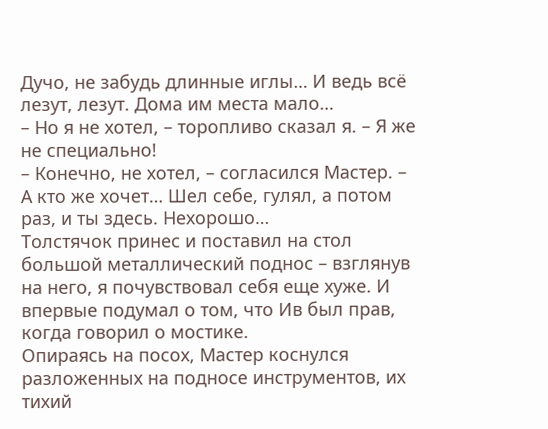Дучо, не забудь длинные иглы… И ведь всё лезут, лезут. Дома им места мало…
– Но я не хотел, – торопливо сказал я. – Я же не специально!
– Конечно, не хотел, – согласился Мастер. – А кто же хочет… Шел себе, гулял, а потом раз, и ты здесь. Нехорошо…
Толстячок принес и поставил на стол большой металлический поднос – взглянув на него, я почувствовал себя еще хуже. И впервые подумал о том, что Ив был прав, когда говорил о мостике.
Опираясь на посох, Мастер коснулся разложенных на подносе инструментов, их тихий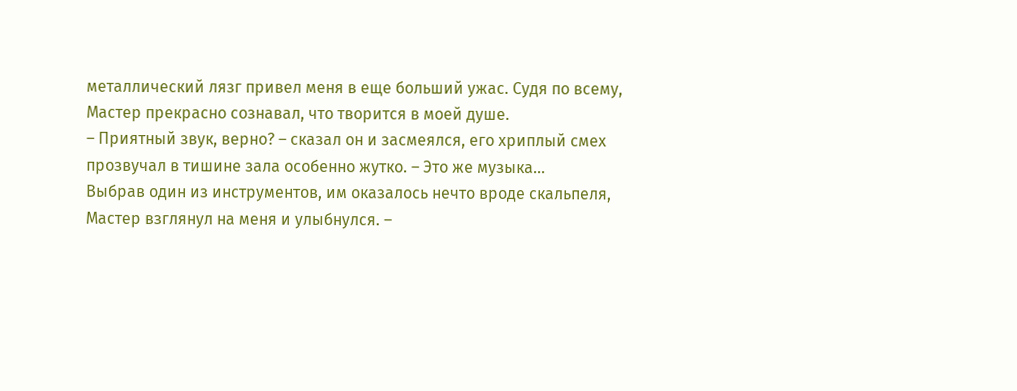металлический лязг привел меня в еще больший ужас. Судя по всему, Мастер прекрасно сознавал, что творится в моей душе.
– Приятный звук, верно? – сказал он и засмеялся, его хриплый смех прозвучал в тишине зала особенно жутко. – Это же музыка…
Выбрав один из инструментов, им оказалось нечто вроде скальпеля, Мастер взглянул на меня и улыбнулся. –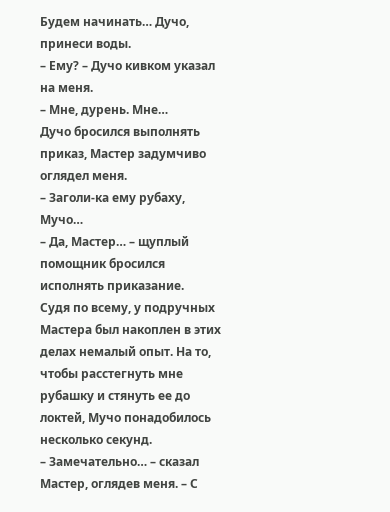Будем начинать… Дучо, принеси воды.
– Ему? – Дучо кивком указал на меня.
– Мне, дурень. Мне…
Дучо бросился выполнять приказ, Мастер задумчиво оглядел меня.
– Заголи-ка ему рубаху, Мучо…
– Да, Мастер… – щуплый помощник бросился исполнять приказание.
Судя по всему, у подручных Мастера был накоплен в этих делах немалый опыт. На то, чтобы расстегнуть мне рубашку и стянуть ее до локтей, Мучо понадобилось несколько секунд.
– Замечательно… – сказал Мастер, оглядев меня. – С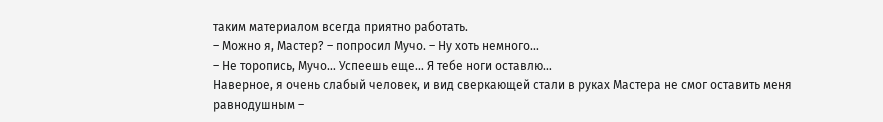таким материалом всегда приятно работать.
– Можно я, Мастер? – попросил Мучо. – Ну хоть немного…
– Не торопись, Мучо… Успеешь еще… Я тебе ноги оставлю…
Наверное, я очень слабый человек, и вид сверкающей стали в руках Мастера не смог оставить меня равнодушным –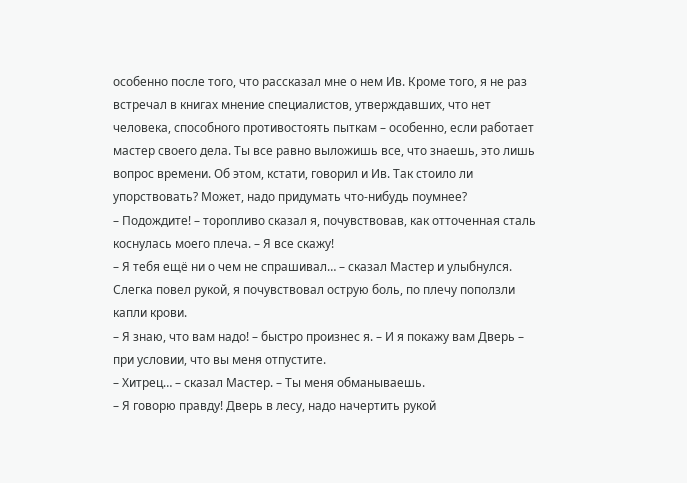особенно после того, что рассказал мне о нем Ив. Кроме того, я не раз встречал в книгах мнение специалистов, утверждавших, что нет человека, способного противостоять пыткам – особенно, если работает мастер своего дела. Ты все равно выложишь все, что знаешь, это лишь вопрос времени. Об этом, кстати, говорил и Ив. Так стоило ли упорствовать? Может, надо придумать что-нибудь поумнее?
– Подождите! – торопливо сказал я, почувствовав, как отточенная сталь коснулась моего плеча. – Я все скажу!
– Я тебя ещё ни о чем не спрашивал… – сказал Мастер и улыбнулся. Слегка повел рукой, я почувствовал острую боль, по плечу поползли капли крови.
– Я знаю, что вам надо! – быстро произнес я. – И я покажу вам Дверь – при условии, что вы меня отпустите.
– Хитрец… – сказал Мастер. – Ты меня обманываешь.
– Я говорю правду! Дверь в лесу, надо начертить рукой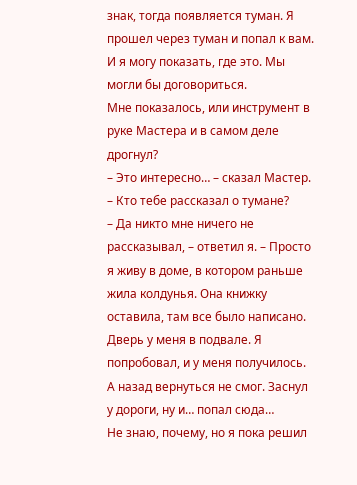знак, тогда появляется туман. Я прошел через туман и попал к вам. И я могу показать, где это. Мы могли бы договориться.
Мне показалось, или инструмент в руке Мастера и в самом деле дрогнул?
– Это интересно… – сказал Мастер. – Кто тебе рассказал о тумане?
– Да никто мне ничего не рассказывал, – ответил я. – Просто я живу в доме, в котором раньше жила колдунья. Она книжку оставила, там все было написано. Дверь у меня в подвале. Я попробовал, и у меня получилось. А назад вернуться не смог. Заснул у дороги, ну и… попал сюда…
Не знаю, почему, но я пока решил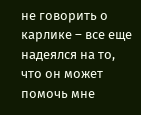не говорить о карлике – все еще надеялся на то, что он может помочь мне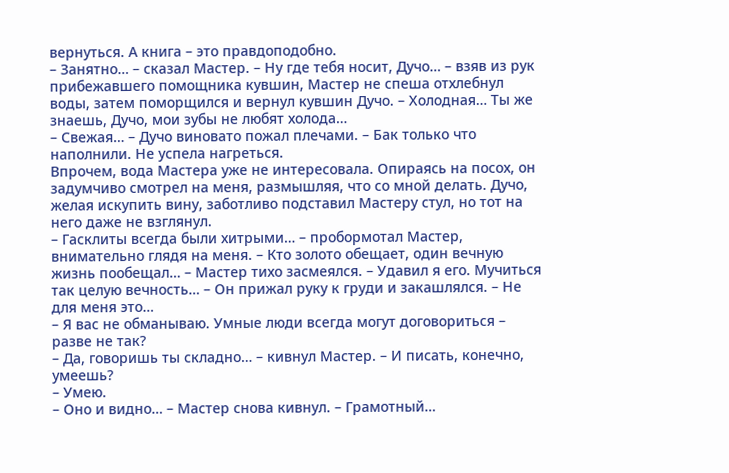вернуться. А книга – это правдоподобно.
– Занятно… – сказал Мастер. – Ну где тебя носит, Дучо… – взяв из рук прибежавшего помощника кувшин, Мастер не спеша отхлебнул воды, затем поморщился и вернул кувшин Дучо. – Холодная… Ты же знаешь, Дучо, мои зубы не любят холода…
– Свежая… – Дучо виновато пожал плечами. – Бак только что наполнили. Не успела нагреться.
Впрочем, вода Мастера уже не интересовала. Опираясь на посох, он задумчиво смотрел на меня, размышляя, что со мной делать. Дучо, желая искупить вину, заботливо подставил Мастеру стул, но тот на него даже не взглянул.
– Гасклиты всегда были хитрыми… – пробормотал Мастер, внимательно глядя на меня. – Кто золото обещает, один вечную жизнь пообещал… – Мастер тихо засмеялся. – Удавил я его. Мучиться так целую вечность… – Он прижал руку к груди и закашлялся. – Не для меня это…
– Я вас не обманываю. Умные люди всегда могут договориться – разве не так?
– Да, говоришь ты складно… – кивнул Мастер. – И писать, конечно, умеешь?
– Умею.
– Оно и видно… – Мастер снова кивнул. – Грамотный…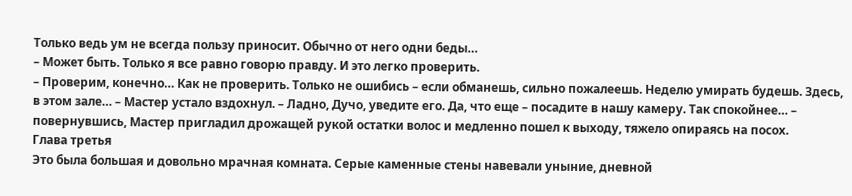Только ведь ум не всегда пользу приносит. Обычно от него одни беды…
– Может быть. Только я все равно говорю правду. И это легко проверить.
– Проверим, конечно… Как не проверить. Только не ошибись – если обманешь, сильно пожалеешь. Неделю умирать будешь. Здесь, в этом зале… – Мастер устало вздохнул. – Ладно, Дучо, уведите его. Да, что еще – посадите в нашу камеру. Так спокойнее… – повернувшись, Мастер пригладил дрожащей рукой остатки волос и медленно пошел к выходу, тяжело опираясь на посох.
Глава третья
Это была большая и довольно мрачная комната. Серые каменные стены навевали уныние, дневной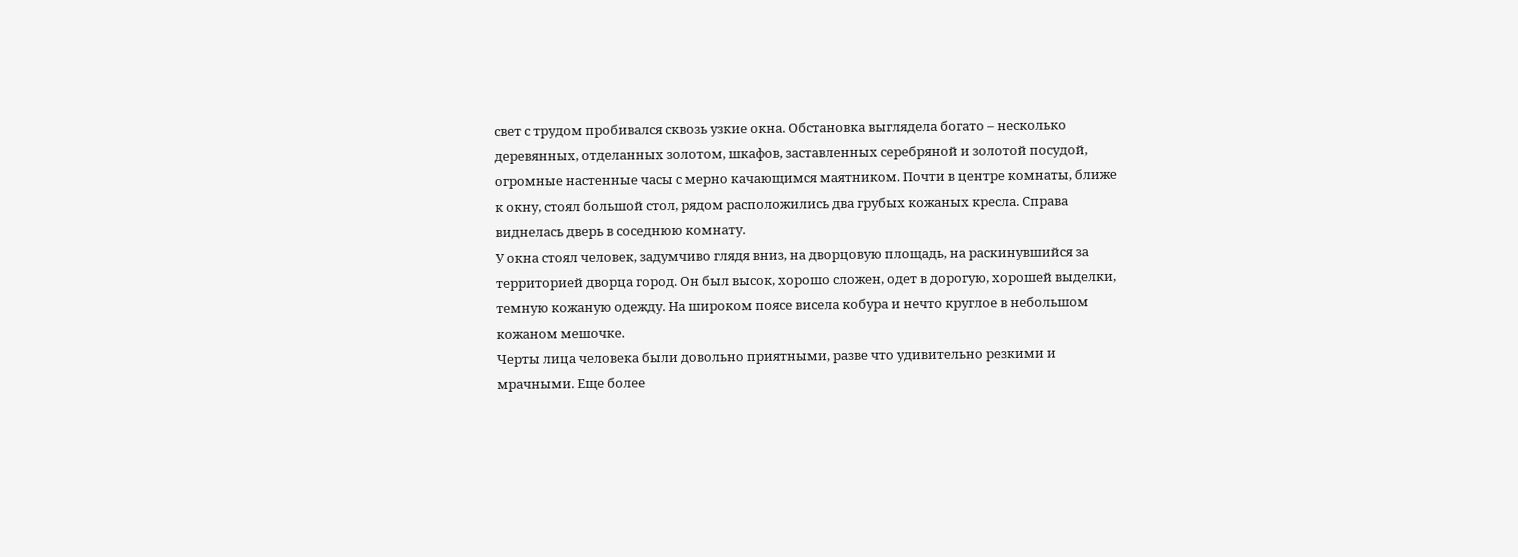свет с трудом пробивался сквозь узкие окна. Обстановка выглядела богато – несколько деревянных, отделанных золотом, шкафов, заставленных серебряной и золотой посудой, огромные настенные часы с мерно качающимся маятником. Почти в центре комнаты, ближе к окну, стоял большой стол, рядом расположились два грубых кожаных кресла. Справа виднелась дверь в соседнюю комнату.
У окна стоял человек, задумчиво глядя вниз, на дворцовую площадь, на раскинувшийся за территорией дворца город. Он был высок, хорошо сложен, одет в дорогую, хорошей выделки, темную кожаную одежду. На широком поясе висела кобура и нечто круглое в небольшом кожаном мешочке.
Черты лица человека были довольно приятными, разве что удивительно резкими и мрачными. Еще более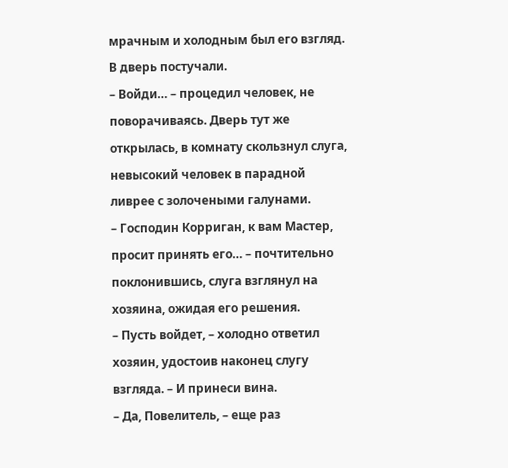мрачным и холодным был его взгляд.
В дверь постучали.
– Войди… – процедил человек, не поворачиваясь. Дверь тут же открылась, в комнату скользнул слуга, невысокий человек в парадной ливрее с золочеными галунами.
– Господин Корриган, к вам Мастер, просит принять его… – почтительно поклонившись, слуга взглянул на хозяина, ожидая его решения.
– Пусть войдет, – холодно ответил хозяин, удостоив наконец слугу взгляда. – И принеси вина.
– Да, Повелитель, – еще раз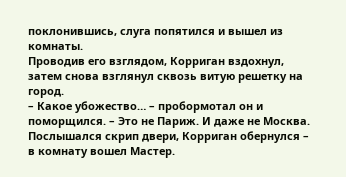поклонившись, слуга попятился и вышел из комнаты.
Проводив его взглядом, Корриган вздохнул, затем снова взглянул сквозь витую решетку на город.
– Какое убожество… – пробормотал он и поморщился. – Это не Париж. И даже не Москва.
Послышался скрип двери, Корриган обернулся – в комнату вошел Мастер.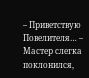– Приветствую Повелителя… – Мастер слегка поклонился,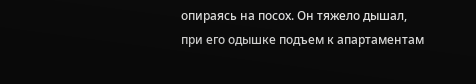опираясь на посох. Он тяжело дышал, при его одышке подъем к апартаментам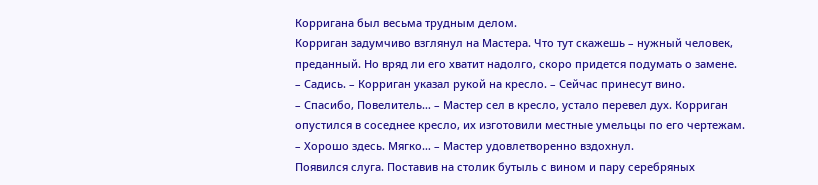Корригана был весьма трудным делом.
Корриган задумчиво взглянул на Мастера. Что тут скажешь – нужный человек, преданный. Но вряд ли его хватит надолго, скоро придется подумать о замене.
– Садись. – Корриган указал рукой на кресло. – Сейчас принесут вино.
– Спасибо, Повелитель… – Мастер сел в кресло, устало перевел дух. Корриган опустился в соседнее кресло, их изготовили местные умельцы по его чертежам.
– Хорошо здесь. Мягко… – Мастер удовлетворенно вздохнул.
Появился слуга. Поставив на столик бутыль с вином и пару серебряных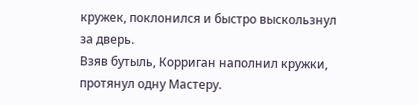кружек, поклонился и быстро выскользнул за дверь.
Взяв бутыль, Корриган наполнил кружки, протянул одну Мастеру.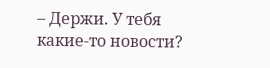– Держи. У тебя какие-то новости?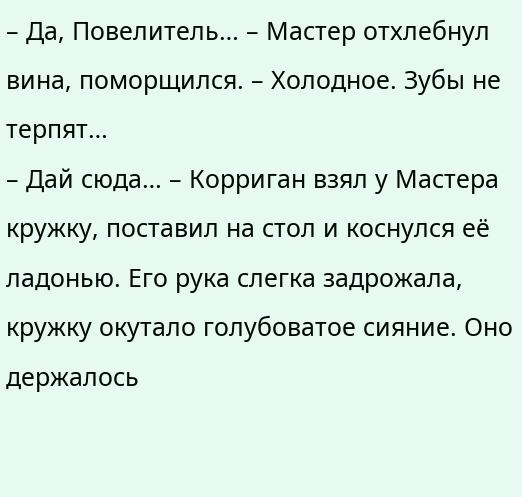– Да, Повелитель… – Мастер отхлебнул вина, поморщился. – Холодное. Зубы не терпят…
– Дай сюда… – Корриган взял у Мастера кружку, поставил на стол и коснулся её ладонью. Его рука слегка задрожала, кружку окутало голубоватое сияние. Оно держалось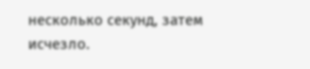несколько секунд, затем исчезло.